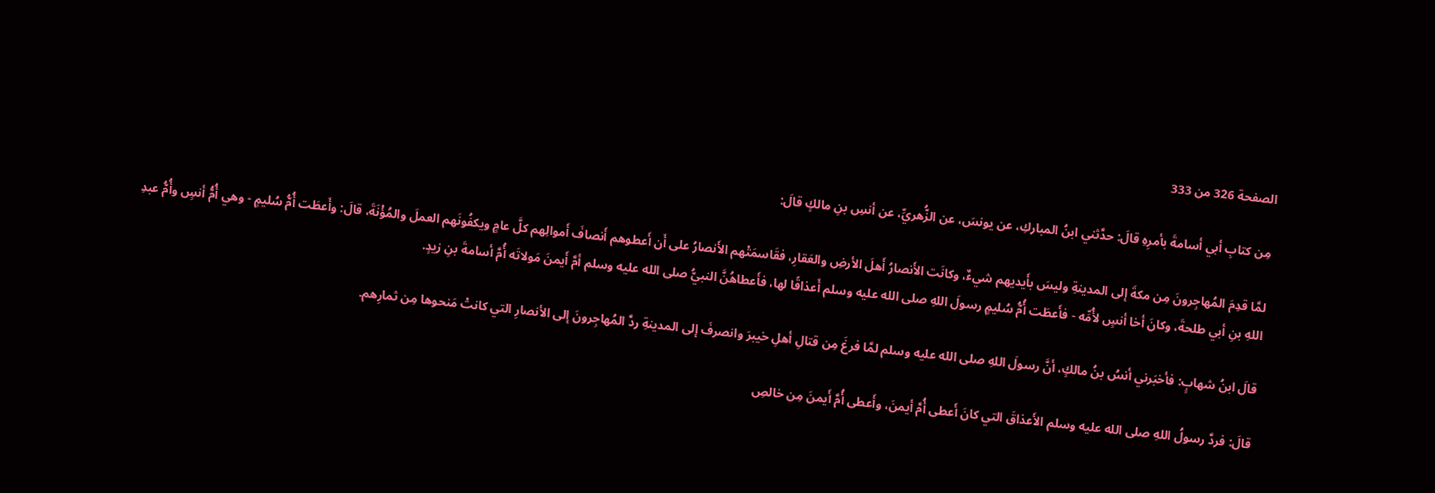الصفحة 326 من 333

مِن كتابِ أبي أسامةَ بأمرِهِ قالَ: حدَّثني ابنُ المباركِ، عن يونسَ، عن الزُّهريِّ، عن أنسِ بنِ مالكٍ قالَ:

لمَّا قدِمَ المُهاجِرونَ مِن مكةَ إلى المدينةِ وليسَ بأَيديهم شيءٌ، وكانَت الأَنصارُ أَهلَ الأرضِ والعَقارِ، فقَاسمَتْهم الأَنصارُ على أَن أَعطوهم أَنصافَ أَموالِهم كلَّ عامٍ ويكفُونَهم العملَ والمُؤْنَةَ، قالَ: وأَعطَت أُمُّ سُليمٍ - وهي أُمُّ أنسٍ وأُمُّ عبدِ اللهِ بنِ أبي طلحةَ، وكانَ أخا أنسٍ لأُمِّه - فأَعطَت أُمُّ سُليمٍ رسولَ اللهِ صلى الله عليه وسلم أَعذاقًا لها، فأَعطاهُنَّ النبيُّ صلى الله عليه وسلم أمَّ أَيمنَ مَولاتَه أُمَّ أسامةَ بنِ زيدٍ.

قالَ ابنُ شهابٍ: فأخبَرني أنسُ بنُ مالكٍ، أنَّ رسولَ اللهِ صلى الله عليه وسلم لمَّا فرغَ مِن قتالِ أهلِ خيبرَ وانصرفَ إلى المدينةِ ردَّ المُهاجِرونَ إلى الأنصارِ التي كانتْ مَنحوها مِن ثمارِهم.

قالَ: فردَّ رسولُ اللهِ صلى الله عليه وسلم الأَعذاقَ التي كانَ أَعطى أُمَّ أيمنَ، وأَعطى أُمَّ أَيمنَ مِن خالصِ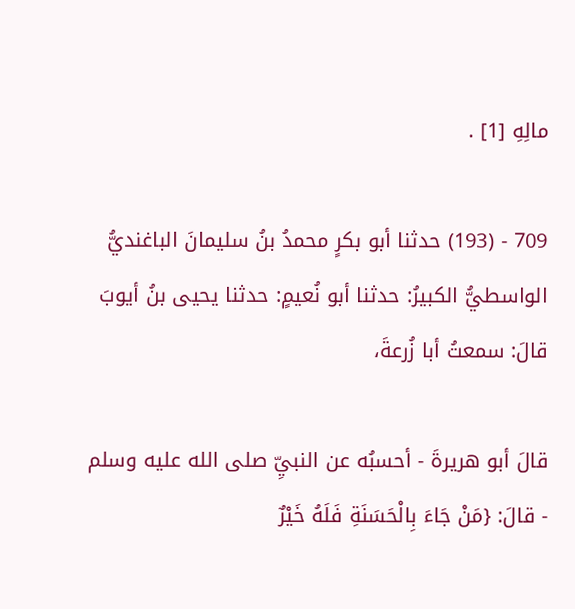مالِهِ [1] .

709 - (193) حدثنا أبو بكرٍ محمدُ بنُ سليمانَ الباغنديُّ الواسطيُّ الكبيرُ: حدثنا أبو نُعيمٍ: حدثنا يحيى بنُ أيوبَ قالَ: سمعتُ أبا زُرعةَ،

قالَ أبو هريرةَ - أحسبُه عن النبيِّ صلى الله عليه وسلم - قالَ: {مَنْ جَاءَ بِالْحَسَنَةِ فَلَهُ خَيْرٌ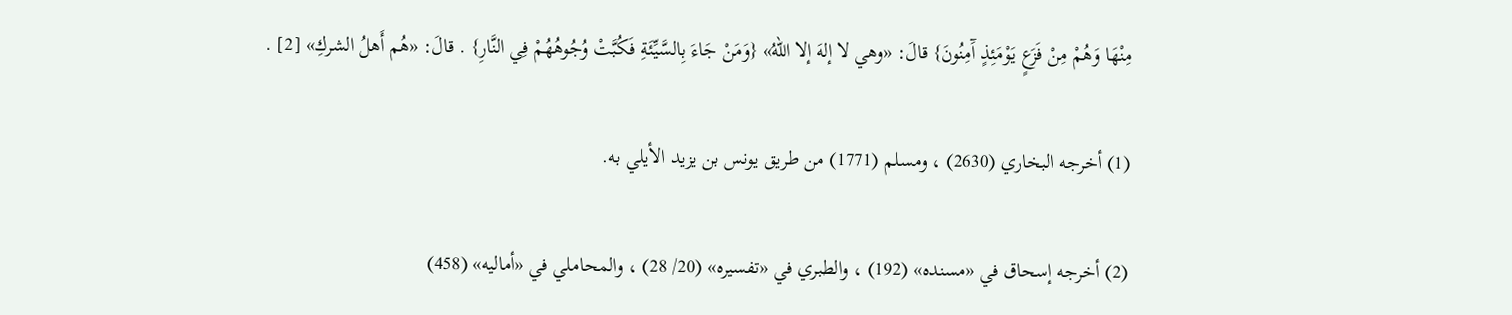مِنْهَا وَهُمْ مِنْ فَزَعٍ يَوْمَئِذٍ آَمِنُونَ} قالَ: «وهي لا إلهَ إلا اللهُ» {وَمَنْ جَاءَ بِالسَّيِّئَةِ فَكُبَّتْ وُجُوهُهُمْ فِي النَّارِ} . قالَ: «هُم أَهلُ الشركِ» [2] .

(1) أخرجه البخاري (2630) ، ومسلم (1771) من طريق يونس بن يزيد الأيلي به.

(2) أخرجه إسحاق في «مسنده» (192) ، والطبري في «تفسيره» (20/ 28) ، والمحاملي في «أماليه» (458)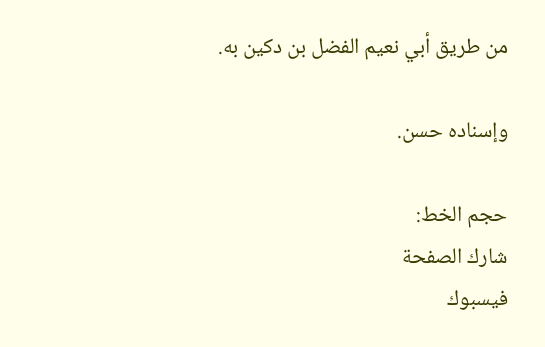من طريق أبي نعيم الفضل بن دكين به.

وإسناده حسن.

حجم الخط:
شارك الصفحة
فيسبوك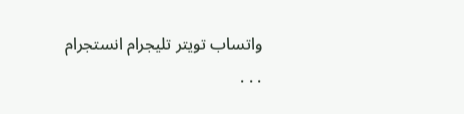واتساب تويتر تليجرام انستجرام
. . .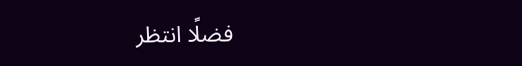فضلًا انتظر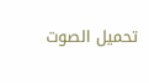تحميل الصوت